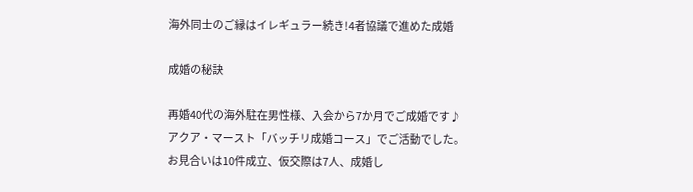海外同士のご縁はイレギュラー続き!4者協議で進めた成婚

成婚の秘訣

再婚40代の海外駐在男性様、入会から7か月でご成婚です♪
アクア・マースト「バッチリ成婚コース」でご活動でした。
お見合いは10件成立、仮交際は7人、成婚し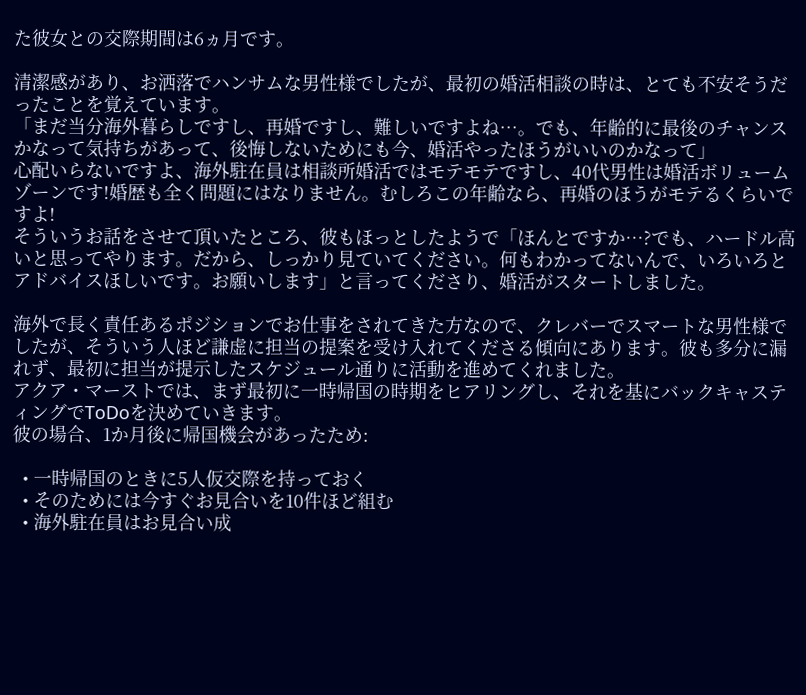た彼女との交際期間は6ヵ月です。

清潔感があり、お洒落でハンサムな男性様でしたが、最初の婚活相談の時は、とても不安そうだったことを覚えています。
「まだ当分海外暮らしですし、再婚ですし、難しいですよね…。でも、年齢的に最後のチャンスかなって気持ちがあって、後悔しないためにも今、婚活やったほうがいいのかなって」
心配いらないですよ、海外駐在員は相談所婚活ではモテモテですし、40代男性は婚活ボリュームゾーンです!婚歴も全く問題にはなりません。むしろこの年齢なら、再婚のほうがモテるくらいですよ!
そういうお話をさせて頂いたところ、彼もほっとしたようで「ほんとですか…?でも、ハードル高いと思ってやります。だから、しっかり見ていてください。何もわかってないんで、いろいろとアドバイスほしいです。お願いします」と言ってくださり、婚活がスタートしました。

海外で長く責任あるポジションでお仕事をされてきた方なので、クレバーでスマートな男性様でしたが、そういう人ほど謙虚に担当の提案を受け入れてくださる傾向にあります。彼も多分に漏れず、最初に担当が提示したスケジュール通りに活動を進めてくれました。
アクア・マーストでは、まず最初に一時帰国の時期をヒアリングし、それを基にバックキャスティングでToDoを決めていきます。
彼の場合、1か月後に帰国機会があったため:

  • 一時帰国のときに5人仮交際を持っておく
  • そのためには今すぐお見合いを10件ほど組む
  • 海外駐在員はお見合い成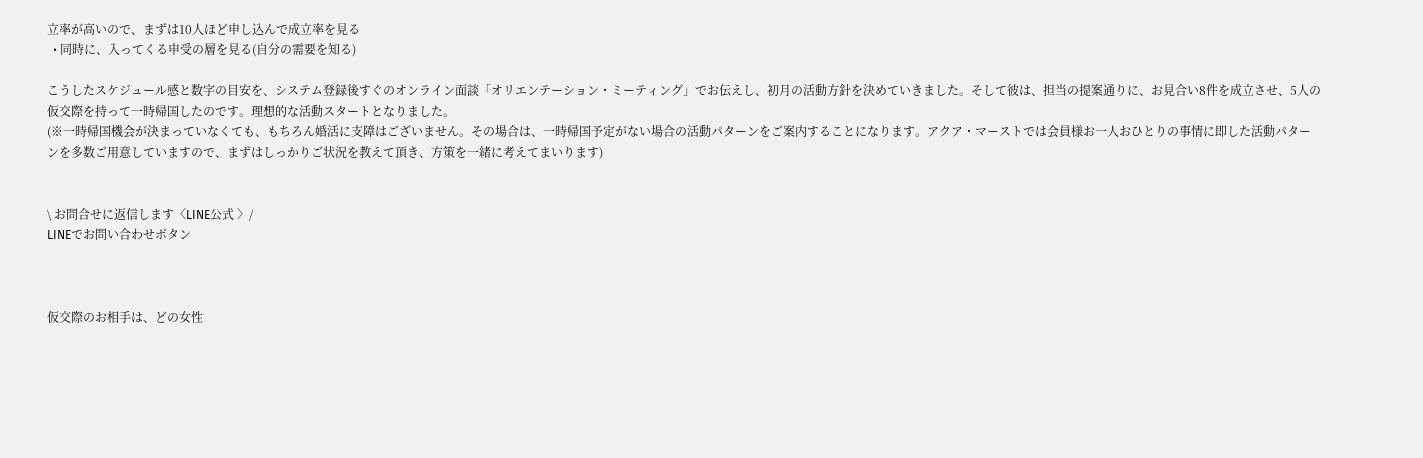立率が高いので、まずは10人ほど申し込んで成立率を見る
  • 同時に、入ってくる申受の層を見る(自分の需要を知る)

こうしたスケジュール感と数字の目安を、システム登録後すぐのオンライン面談「オリエンテーション・ミーティング」でお伝えし、初月の活動方針を決めていきました。そして彼は、担当の提案通りに、お見合い8件を成立させ、5人の仮交際を持って一時帰国したのです。理想的な活動スタートとなりました。
(※一時帰国機会が決まっていなくても、もちろん婚活に支障はございません。その場合は、一時帰国予定がない場合の活動パターンをご案内することになります。アクア・マーストでは会員様お一人おひとりの事情に即した活動パターンを多数ご用意していますので、まずはしっかりご状況を教えて頂き、方策を一緒に考えてまいります)


\ お問合せに返信します〈LINE公式 〉/
LINEでお問い合わせボタン



仮交際のお相手は、どの女性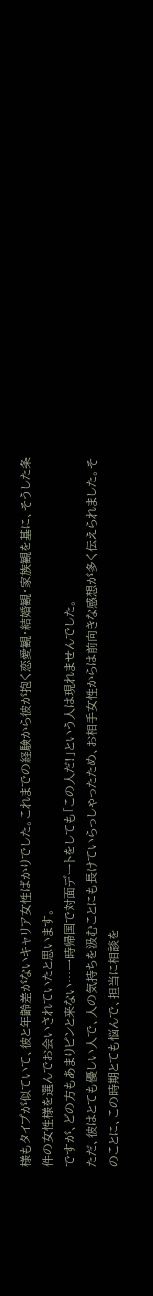様もタイプが似ていて、彼と年齢差がないキャリア女性ばかりでした。これまでの経験から彼が抱く恋愛観・結婚観・家族観を基に、そうした条件の女性様を選んでお会いされていたと思います。
ですが、どの方もあまりピンと来ない…一時帰国で対面デートをしても「この人だ!」という人は現れませんでした。
ただ、彼はとても優しい人で、人の気持ちを汲むことにも長けていらっしゃったため、お相手女性からは前向きな感想が多く伝えられました。そのことに、この時期とても悩んで、担当に相談を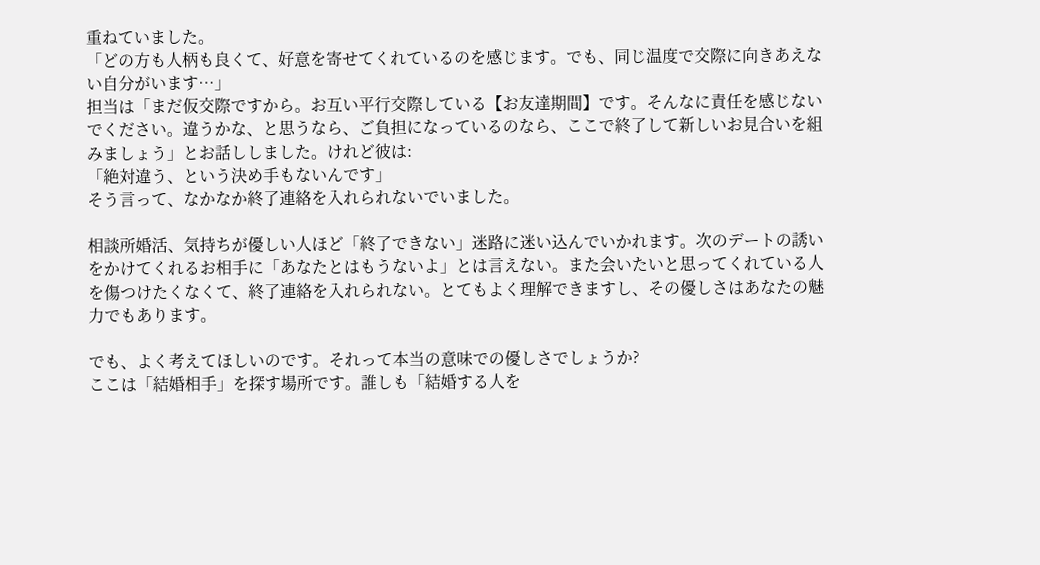重ねていました。
「どの方も人柄も良くて、好意を寄せてくれているのを感じます。でも、同じ温度で交際に向きあえない自分がいます…」
担当は「まだ仮交際ですから。お互い平行交際している【お友達期間】です。そんなに責任を感じないでください。違うかな、と思うなら、ご負担になっているのなら、ここで終了して新しいお見合いを組みましょう」とお話ししました。けれど彼は:
「絶対違う、という決め手もないんです」
そう言って、なかなか終了連絡を入れられないでいました。

相談所婚活、気持ちが優しい人ほど「終了できない」迷路に迷い込んでいかれます。次のデートの誘いをかけてくれるお相手に「あなたとはもうないよ」とは言えない。また会いたいと思ってくれている人を傷つけたくなくて、終了連絡を入れられない。とてもよく理解できますし、その優しさはあなたの魅力でもあります。

でも、よく考えてほしいのです。それって本当の意味での優しさでしょうか?
ここは「結婚相手」を探す場所です。誰しも「結婚する人を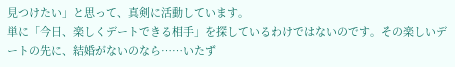見つけたい」と思って、真剣に活動しています。
単に「今日、楽しくデートできる相手」を探しているわけではないのです。その楽しいデートの先に、結婚がないのなら……いたず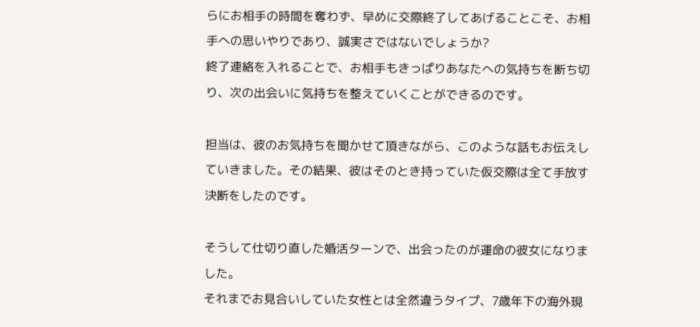らにお相手の時間を奪わず、早めに交際終了してあげることこそ、お相手への思いやりであり、誠実さではないでしょうか?
終了連絡を入れることで、お相手もきっぱりあなたへの気持ちを断ち切り、次の出会いに気持ちを整えていくことができるのです。

担当は、彼のお気持ちを聞かせて頂きながら、このような話もお伝えしていきました。その結果、彼はそのとき持っていた仮交際は全て手放す決断をしたのです。

そうして仕切り直した婚活ターンで、出会ったのが運命の彼女になりました。
それまでお見合いしていた女性とは全然違うタイプ、7歳年下の海外現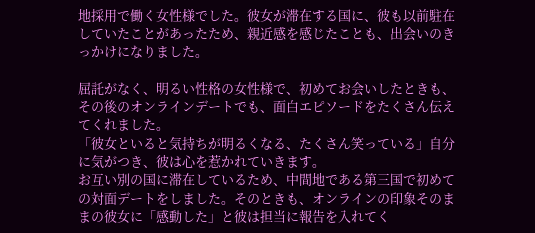地採用で働く女性様でした。彼女が滞在する国に、彼も以前駐在していたことがあったため、親近感を感じたことも、出会いのきっかけになりました。

屈託がなく、明るい性格の女性様で、初めてお会いしたときも、その後のオンラインデートでも、面白エピソードをたくさん伝えてくれました。
「彼女といると気持ちが明るくなる、たくさん笑っている」自分に気がつき、彼は心を惹かれていきます。
お互い別の国に滞在しているため、中間地である第三国で初めての対面デートをしました。そのときも、オンラインの印象そのままの彼女に「感動した」と彼は担当に報告を入れてく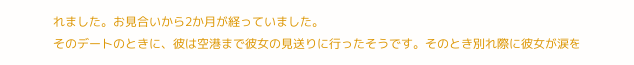れました。お見合いから2か月が経っていました。
そのデートのときに、彼は空港まで彼女の見送りに行ったそうです。そのとき別れ際に彼女が涙を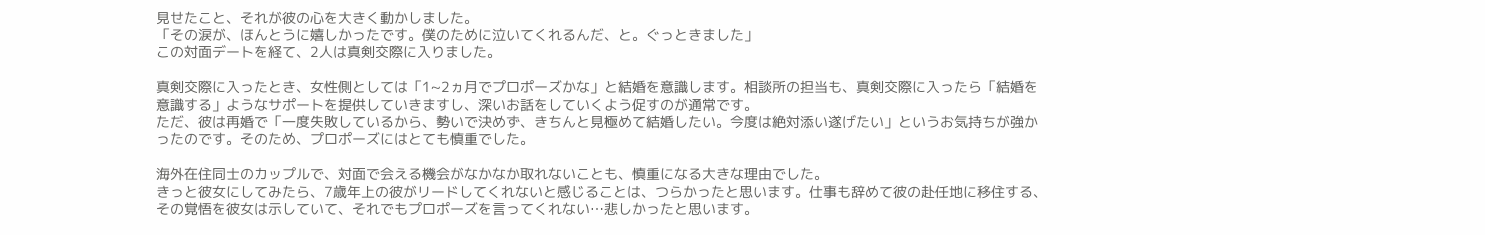見せたこと、それが彼の心を大きく動かしました。
「その涙が、ほんとうに嬉しかったです。僕のために泣いてくれるんだ、と。ぐっときました」
この対面デートを経て、2人は真剣交際に入りました。

真剣交際に入ったとき、女性側としては「1~2ヵ月でプロポーズかな」と結婚を意識します。相談所の担当も、真剣交際に入ったら「結婚を意識する」ようなサポートを提供していきますし、深いお話をしていくよう促すのが通常です。
ただ、彼は再婚で「一度失敗しているから、勢いで決めず、きちんと見極めて結婚したい。今度は絶対添い遂げたい」というお気持ちが強かったのです。そのため、プロポーズにはとても慎重でした。

海外在住同士のカップルで、対面で会える機会がなかなか取れないことも、慎重になる大きな理由でした。
きっと彼女にしてみたら、7歳年上の彼がリードしてくれないと感じることは、つらかったと思います。仕事も辞めて彼の赴任地に移住する、その覚悟を彼女は示していて、それでもプロポーズを言ってくれない…悲しかったと思います。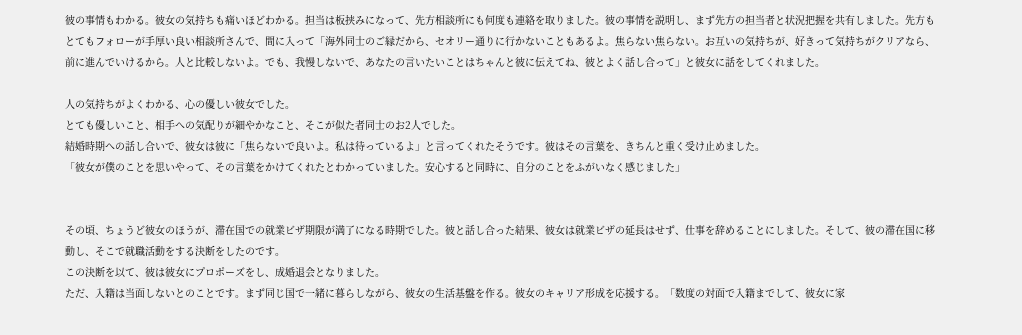彼の事情もわかる。彼女の気持ちも痛いほどわかる。担当は板挟みになって、先方相談所にも何度も連絡を取りました。彼の事情を説明し、まず先方の担当者と状況把握を共有しました。先方もとてもフォローが手厚い良い相談所さんで、間に入って「海外同士のご縁だから、セオリー通りに行かないこともあるよ。焦らない焦らない。お互いの気持ちが、好きって気持ちがクリアなら、前に進んでいけるから。人と比較しないよ。でも、我慢しないで、あなたの言いたいことはちゃんと彼に伝えてね、彼とよく話し合って」と彼女に話をしてくれました。

人の気持ちがよくわかる、心の優しい彼女でした。
とても優しいこと、相手への気配りが細やかなこと、そこが似た者同士のお2人でした。
結婚時期への話し合いで、彼女は彼に「焦らないで良いよ。私は待っているよ」と言ってくれたそうです。彼はその言葉を、きちんと重く受け止めました。
「彼女が僕のことを思いやって、その言葉をかけてくれたとわかっていました。安心すると同時に、自分のことをふがいなく感じました」


その頃、ちょうど彼女のほうが、滞在国での就業ビザ期限が満了になる時期でした。彼と話し合った結果、彼女は就業ビザの延長はせず、仕事を辞めることにしました。そして、彼の滞在国に移動し、そこで就職活動をする決断をしたのです。
この決断を以て、彼は彼女にプロポーズをし、成婚退会となりました。
ただ、入籍は当面しないとのことです。まず同じ国で一緒に暮らしながら、彼女の生活基盤を作る。彼女のキャリア形成を応援する。「数度の対面で入籍までして、彼女に家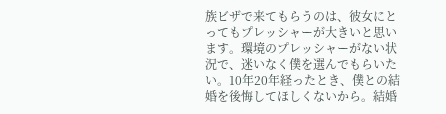族ビザで来てもらうのは、彼女にとってもプレッシャーが大きいと思います。環境のプレッシャーがない状況で、迷いなく僕を選んでもらいたい。10年20年経ったとき、僕との結婚を後悔してほしくないから。結婚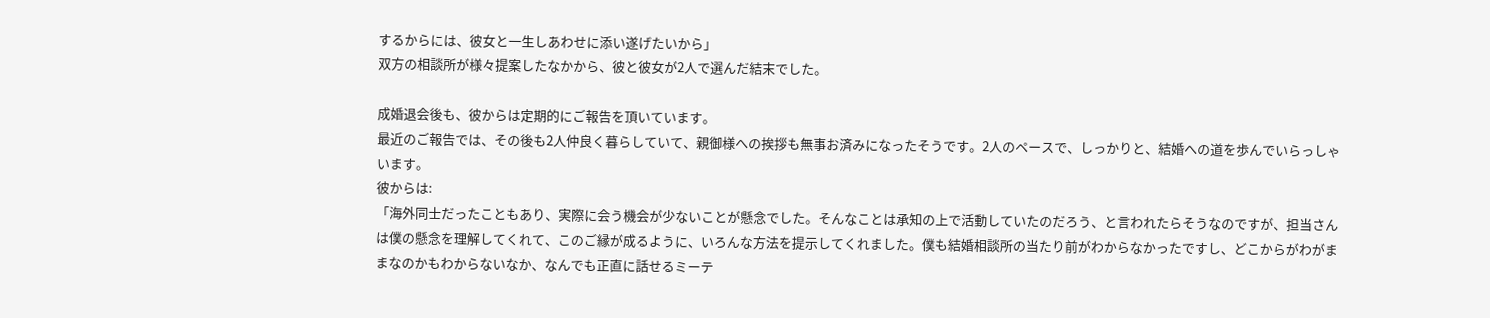するからには、彼女と一生しあわせに添い遂げたいから」
双方の相談所が様々提案したなかから、彼と彼女が2人で選んだ結末でした。

成婚退会後も、彼からは定期的にご報告を頂いています。
最近のご報告では、その後も2人仲良く暮らしていて、親御様への挨拶も無事お済みになったそうです。2人のペースで、しっかりと、結婚への道を歩んでいらっしゃいます。
彼からは:
「海外同士だったこともあり、実際に会う機会が少ないことが懸念でした。そんなことは承知の上で活動していたのだろう、と言われたらそうなのですが、担当さんは僕の懸念を理解してくれて、このご縁が成るように、いろんな方法を提示してくれました。僕も結婚相談所の当たり前がわからなかったですし、どこからがわがままなのかもわからないなか、なんでも正直に話せるミーテ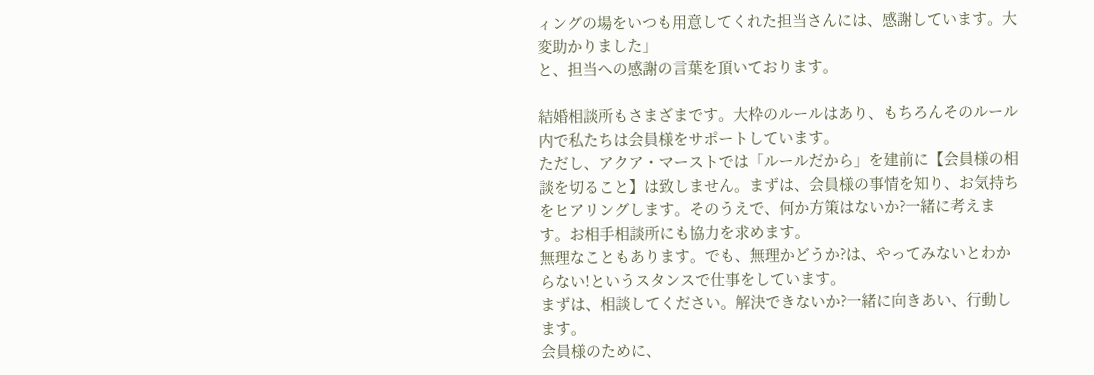ィングの場をいつも用意してくれた担当さんには、感謝しています。大変助かりました」
と、担当への感謝の言葉を頂いております。

結婚相談所もさまざまです。大枠のルールはあり、もちろんそのルール内で私たちは会員様をサポートしています。
ただし、アクア・マーストでは「ルールだから」を建前に【会員様の相談を切ること】は致しません。まずは、会員様の事情を知り、お気持ちをヒアリングします。そのうえで、何か方策はないか?一緒に考えます。お相手相談所にも協力を求めます。
無理なこともあります。でも、無理かどうか?は、やってみないとわからない!というスタンスで仕事をしています。
まずは、相談してください。解決できないか?一緒に向きあい、行動します。
会員様のために、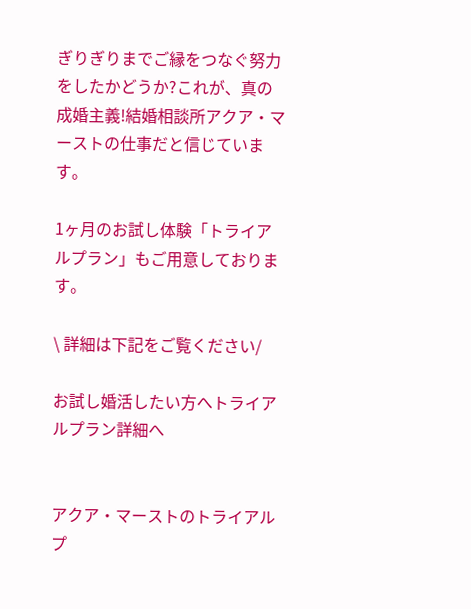ぎりぎりまでご縁をつなぐ努力をしたかどうか?これが、真の成婚主義!結婚相談所アクア・マーストの仕事だと信じています。

1ヶ月のお試し体験「トライアルプラン」もご用意しております。

\ 詳細は下記をご覧ください/

お試し婚活したい方へトライアルプラン詳細へ


アクア・マーストのトライアルプ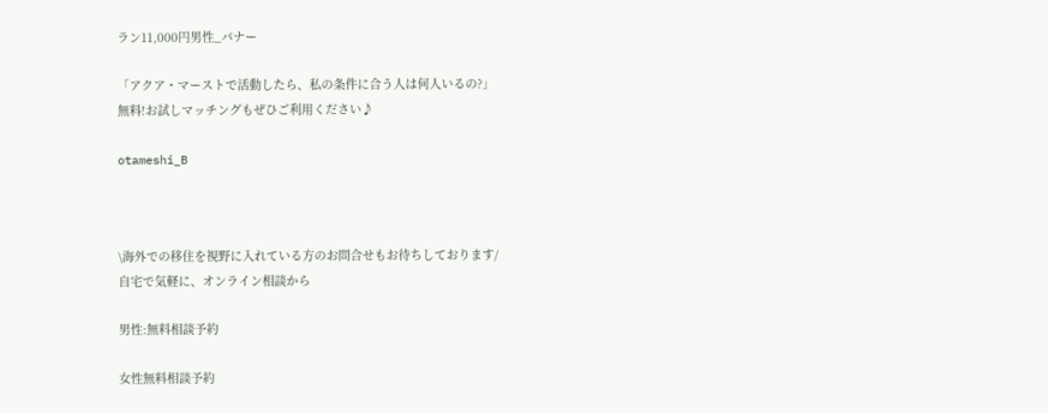ラン11,000円男性_バナー

「アクア・マーストで活動したら、私の条件に合う人は何人いるの?」
無料!お試しマッチングもぜひご利用ください♪

otameshi_B



\海外での移住を視野に入れている方のお問合せもお待ちしております/
自宅で気軽に、オンライン相談から

男性:無料相談予約

女性無料相談予約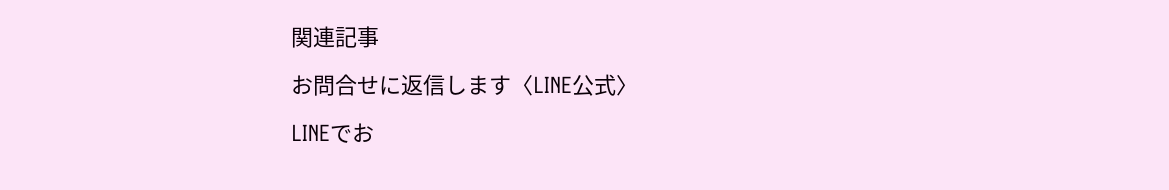関連記事

お問合せに返信します〈LINE公式〉

LINEでお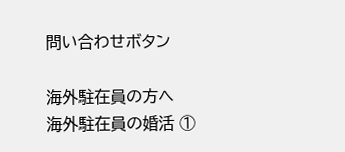問い合わせボタン

海外駐在員の方へ
海外駐在員の婚活 ①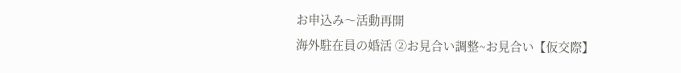お申込み〜活動再開
海外駐在員の婚活 ②お見合い調整~お見合い【仮交際】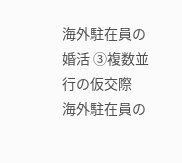海外駐在員の婚活 ③複数並行の仮交際
海外駐在員の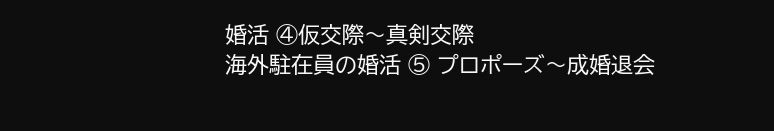婚活 ④仮交際〜真剣交際
海外駐在員の婚活 ⑤ プロポーズ〜成婚退会